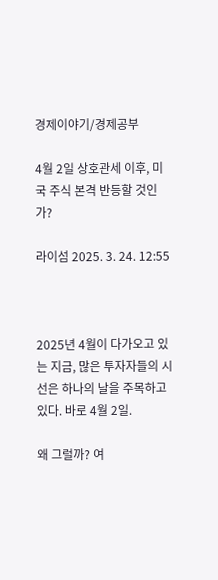경제이야기/경제공부

4월 2일 상호관세 이후, 미국 주식 본격 반등할 것인가?

라이섬 2025. 3. 24. 12:55



2025년 4월이 다가오고 있는 지금, 많은 투자자들의 시선은 하나의 날을 주목하고 있다. 바로 4월 2일.

왜 그럴까? 여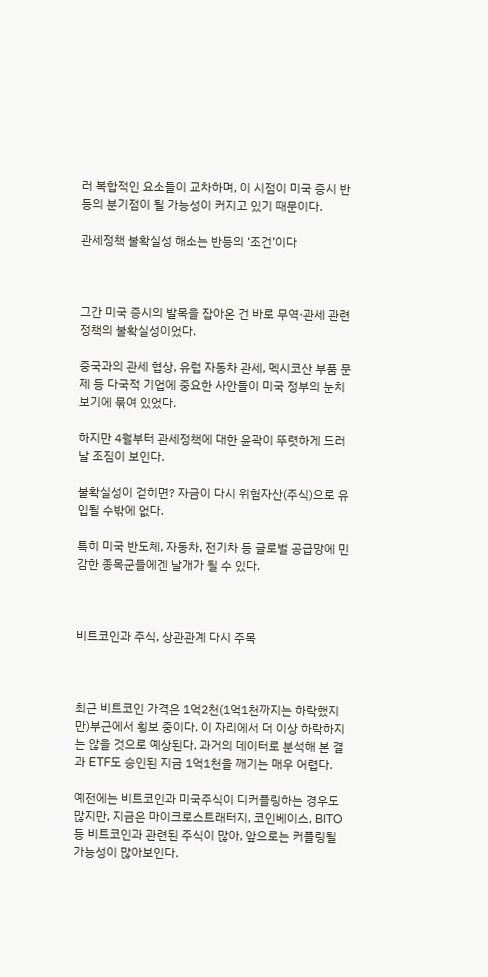러 복합적인 요소들이 교차하며, 이 시점이 미국 증시 반등의 분기점이 될 가능성이 커지고 있기 때문이다.

관세정책 불확실성 해소는 반등의 ‘조건’이다



그간 미국 증시의 발목을 잡아온 건 바로 무역·관세 관련 정책의 불확실성이었다.

중국과의 관세 협상, 유럽 자동차 관세, 멕시코산 부품 문제 등 다국적 기업에 중요한 사안들이 미국 정부의 눈치 보기에 묶여 있었다.

하지만 4월부터 관세정책에 대한 윤곽이 뚜렷하게 드러날 조짐이 보인다.

불확실성이 걷히면? 자금이 다시 위험자산(주식)으로 유입될 수밖에 없다.

특히 미국 반도체, 자동차, 전기차 등 글로벌 공급망에 민감한 종목군들에겐 날개가 될 수 있다.



비트코인과 주식, 상관관계 다시 주목



최근 비트코인 가격은 1억2천(1억1천까지는 하락했지만)부근에서 횡보 중이다. 이 자리에서 더 이상 하락하지는 않을 것으로 예상된다. 과거의 데이터로 분석해 본 결과 ETF도 승인된 지금 1억1천을 깨기는 매우 어렵다.

예전에는 비트코인과 미국주식이 디커플링하는 경우도 많지만, 지금은 마이크로스트래터지, 코인베이스, BITO 등 비트코인과 관련된 주식이 많아, 앞으로는 커플링될 가능성이 많아보인다.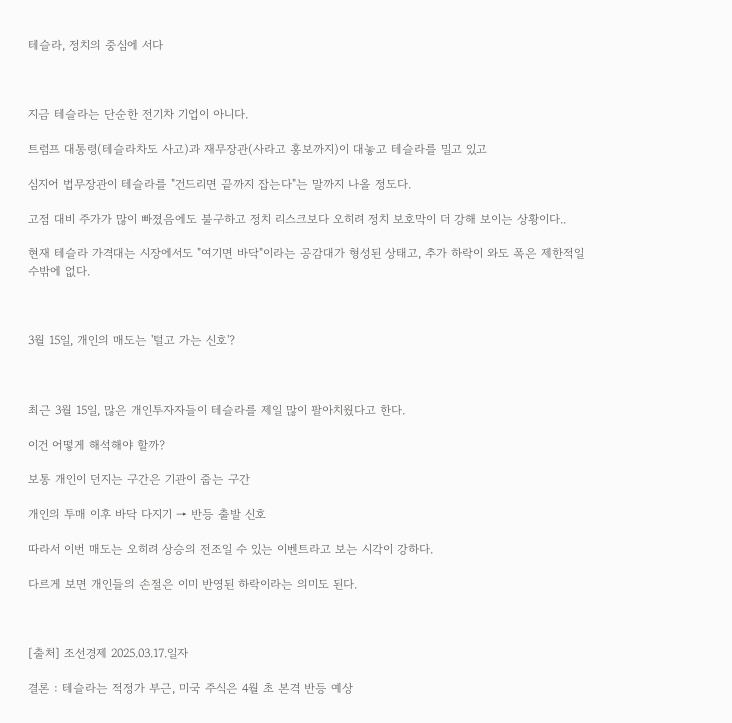테슬라, 정치의 중심에 서다



지금 테슬라는 단순한 전기차 기업이 아니다.

트럼프 대통령(테슬라차도 사고)과 재무장관(사라고 홍보까지)이 대놓고 테슬라를 밀고 있고

심지어 법무장관이 테슬라를 "건드리면 끝까지 잡는다"는 말까지 나올 정도다.

고점 대비 주가가 많이 빠졌음에도 불구하고 정치 리스크보다 오히려 정치 보호막이 더 강해 보이는 상황이다..

현재 테슬라 가격대는 시장에서도 "여기면 바닥"이라는 공감대가 형성된 상태고, 추가 하락이 와도 폭은 제한적일 수밖에 없다.



3월 15일, 개인의 매도는 '털고 가는 신호'?



최근 3월 15일, 많은 개인투자자들이 테슬라를 제일 많이 팔아치웠다고 한다.

이건 어떻게 해석해야 할까?

보통 개인이 던지는 구간은 기관이 줍는 구간

개인의 투매 이후 바닥 다지기 → 반등 출발 신호

따라서 이번 매도는 오히려 상승의 전조일 수 있는 이벤트라고 보는 시각이 강하다.

다르게 보면 개인들의 손절은 이미 반영된 하락이라는 의미도 된다.



[출처] 조선경제 2025.03.17.일자

결론 : 테슬라는 적정가 부근, 미국 주식은 4월 초 본격 반등 예상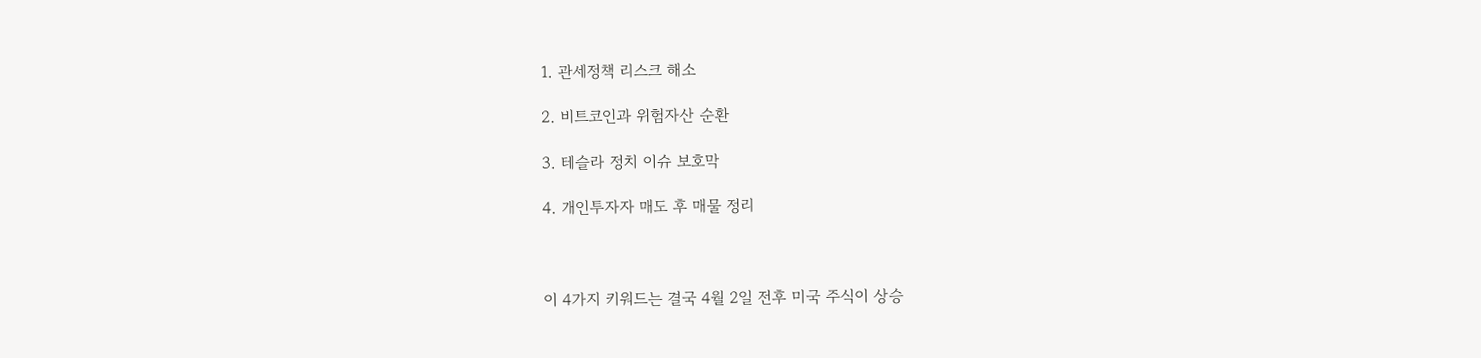1. 관세정책 리스크 해소

2. 비트코인과 위험자산 순환

3. 테슬라 정치 이슈 보호막

4. 개인투자자 매도 후 매물 정리



이 4가지 키워드는 결국 4월 2일 전후 미국 주식이 상승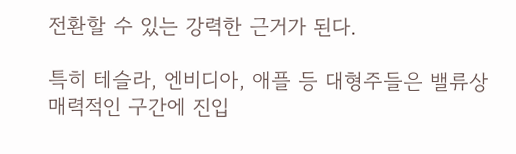전환할 수 있는 강력한 근거가 된다.

특히 테슬라, 엔비디아, 애플 등 대형주들은 밸류상 매력적인 구간에 진입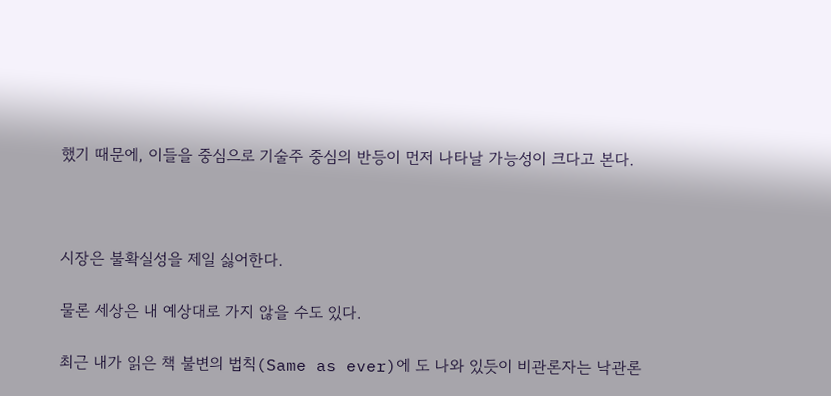했기 때문에, 이들을 중심으로 기술주 중심의 반등이 먼저 나타날 가능성이 크다고 본다.



시장은 불확실성을 제일 싫어한다.

물론 세상은 내 예상대로 가지 않을 수도 있다.

최근 내가 읽은 책 불변의 법칙(Same as ever)에 도 나와 있듯이 비관론자는 낙관론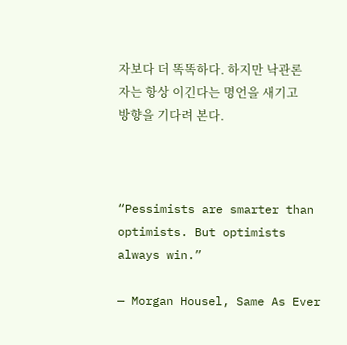자보다 더 똑똑하다. 하지만 낙관론자는 항상 이긴다는 명언을 새기고 방향을 기다려 본다.



“Pessimists are smarter than optimists. But optimists always win.”

— Morgan Housel, Same As Ever